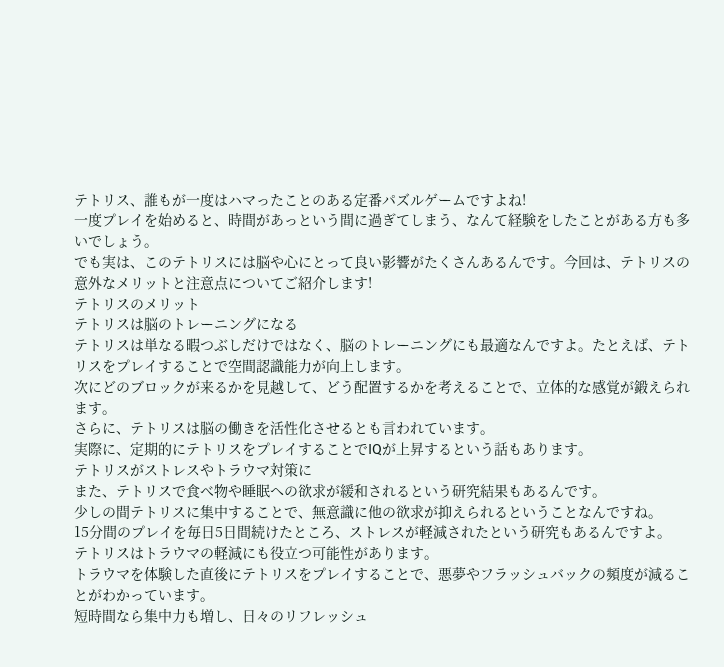テトリス、誰もが一度はハマったことのある定番パズルゲームですよね!
一度プレイを始めると、時間があっという間に過ぎてしまう、なんて経験をしたことがある方も多いでしょう。
でも実は、このテトリスには脳や心にとって良い影響がたくさんあるんです。今回は、テトリスの意外なメリットと注意点についてご紹介します!
テトリスのメリット
テトリスは脳のトレーニングになる
テトリスは単なる暇つぶしだけではなく、脳のトレーニングにも最適なんですよ。たとえば、テトリスをプレイすることで空間認識能力が向上します。
次にどのブロックが来るかを見越して、どう配置するかを考えることで、立体的な感覚が鍛えられます。
さらに、テトリスは脳の働きを活性化させるとも言われています。
実際に、定期的にテトリスをプレイすることでIQが上昇するという話もあります。
テトリスがストレスやトラウマ対策に
また、テトリスで食べ物や睡眠への欲求が緩和されるという研究結果もあるんです。
少しの間テトリスに集中することで、無意識に他の欲求が抑えられるということなんですね。
15分間のプレイを毎日5日間続けたところ、ストレスが軽減されたという研究もあるんですよ。
テトリスはトラウマの軽減にも役立つ可能性があります。
トラウマを体験した直後にテトリスをプレイすることで、悪夢やフラッシュバックの頻度が減ることがわかっています。
短時間なら集中力も増し、日々のリフレッシュ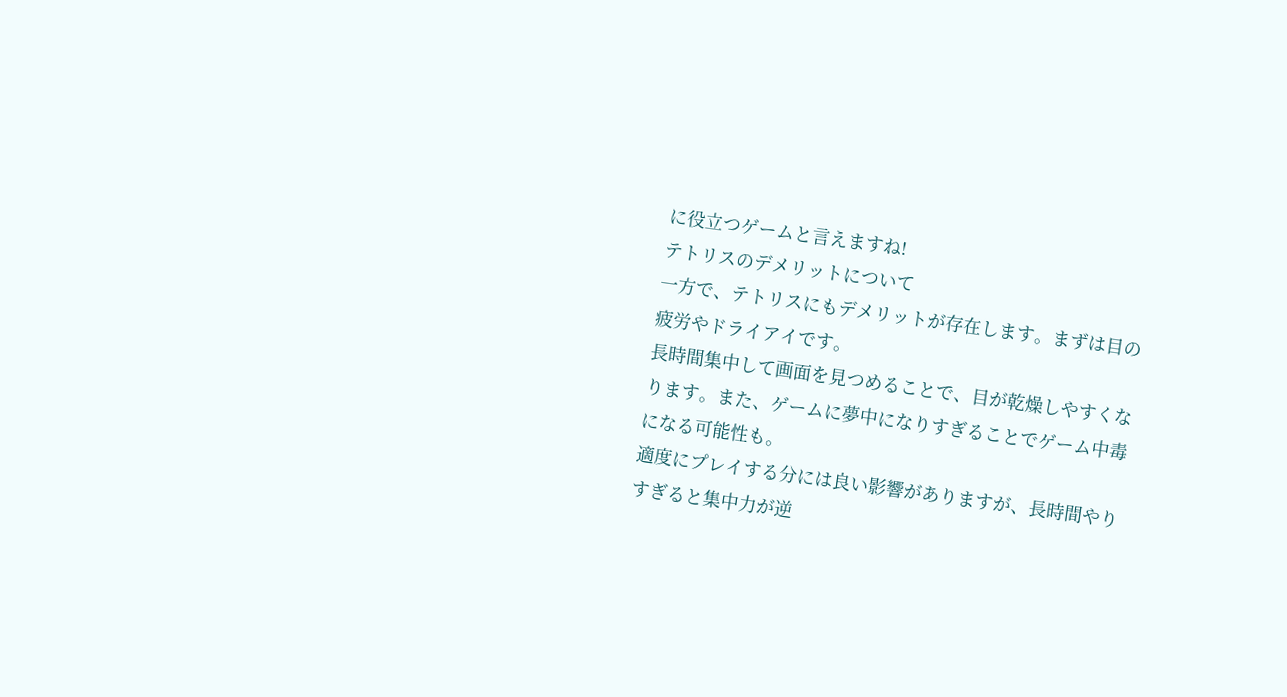に役立つゲームと言えますね!
テトリスのデメリットについて
一方で、テトリスにもデメリットが存在します。まずは目の疲労やドライアイです。
長時間集中して画面を見つめることで、目が乾燥しやすくなります。また、ゲームに夢中になりすぎることでゲーム中毒になる可能性も。
適度にプレイする分には良い影響がありますが、長時間やりすぎると集中力が逆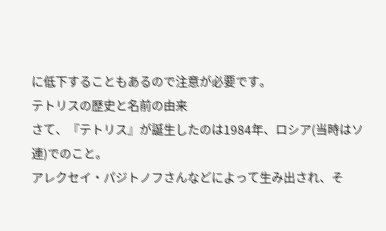に低下することもあるので注意が必要です。
テトリスの歴史と名前の由来
さて、『テトリス』が誕生したのは1984年、ロシア(当時はソ連)でのこと。
アレクセイ・パジトノフさんなどによって生み出され、そ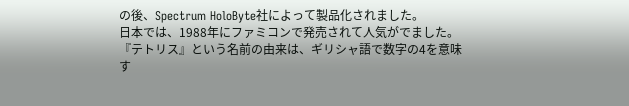の後、Spectrum HoloByte社によって製品化されました。
日本では、1988年にファミコンで発売されて人気がでました。
『テトリス』という名前の由来は、ギリシャ語で数字の4を意味す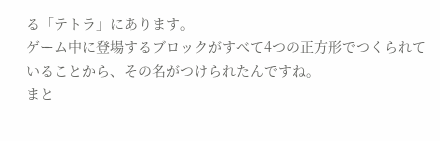る「テトラ」にあります。
ゲーム中に登場するブロックがすべて4つの正方形でつくられていることから、その名がつけられたんですね。
まと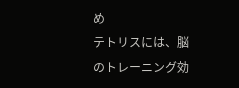め
テトリスには、脳のトレーニング効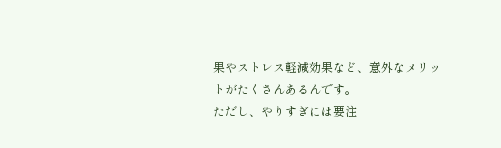果やストレス軽減効果など、意外なメリットがたくさんあるんです。
ただし、やりすぎには要注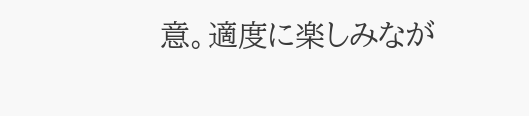意。適度に楽しみなが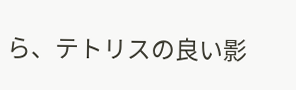ら、テトリスの良い影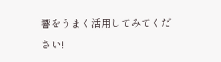響をうまく活用してみてください!